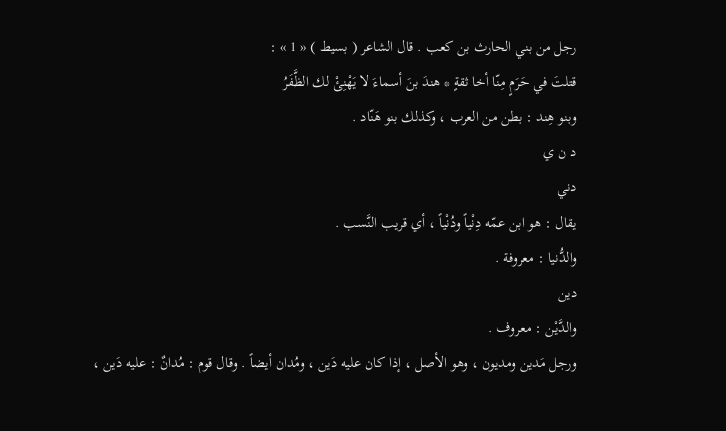رجل من بني الحارث بن كعب . قال الشاعر ( بسيط ) « 1 » :
قتلتَ في حَرَمٍ مِنّا أخا ثقةٍ * هندَ بنَ أسماءَ لا يَهْنِئْ لك الظَّفَرُ
وبنو هِند : بطن من العرب ، وكذلك بنو هَنّاد .
د ن ي
دني
يقال : هو ابن عمّه دِنْياً ودُنْياً ، أي قريب النَّسب .
والدُّنيا : معروفة .
دين
والدَّيْن : معروف .
ورجل مَدين ومديون ، وهو الأصل ، إذا كان عليه دَين ، ومُدان أيضاً . وقال قوم : مُدانٌ : عليه دَين ،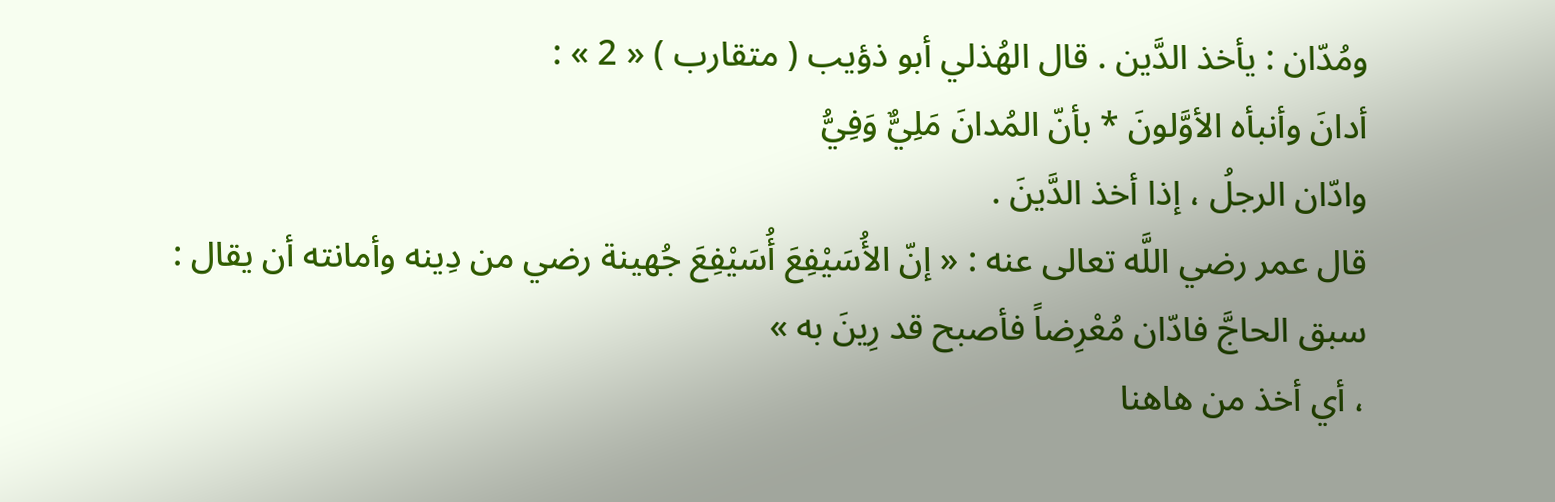ومُدّان : يأخذ الدَّين . قال الهُذلي أبو ذؤيب ( متقارب ) « 2 » :
أدانَ وأنبأه الأوَّلونَ * بأنّ المُدانَ مَلِيٌّ وَفِيُّ
وادّان الرجلُ ، إذا أخذ الدَّينَ .
قال عمر رضي اللَّه تعالى عنه : « إنّ الأُسَيْفِعَ أُسَيْفِعَ جُهينة رضي من دِينه وأمانته أن يقال : سبق الحاجَّ فادّان مُعْرِضاً فأصبح قد رِينَ به »
، أي أخذ من هاهنا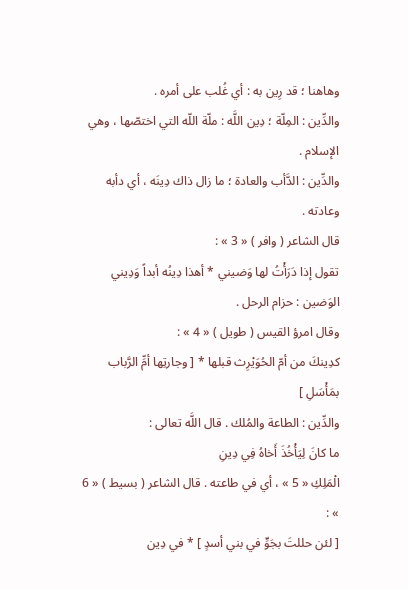وهاهنا ؛ قد رِين به : أي غُلب على أمره .
والدِّين : المِلّة ؛ دِين اللَّه : ملّة اللّه التي اختصّها ، وهي الإسلام .
والدِّين : الدَّأب والعادة ؛ ما زال ذاك دِينَه ، أي دأبه وعادته .
قال الشاعر ( وافر ) « 3 » :
تقول إذا دَرَأْتُ لها وَضيني * أهذا دِينُه أبداً وَدِيني
الوَضين : حزام الرحل .
وقال امرؤ القيس ( طويل ) « 4 » :
كدِينكَ من أمّ الحُوَيْرِث قبلها * [ وجارتِها أمِّ الرَّباب بمَأْسَلِ ]
والدِّين : الطاعة والمُلك . قال اللَّه تعالى :
ما كانَ لِيَأْخُذَ أَخاهُ فِي دِينِ
الْمَلِكِ « 5 » ، أي في طاعته . قال الشاعر ( بسيط ) « 6 » :
[ لئن حللتَ بجَوٍّ في بني أسدٍ ] * في دِين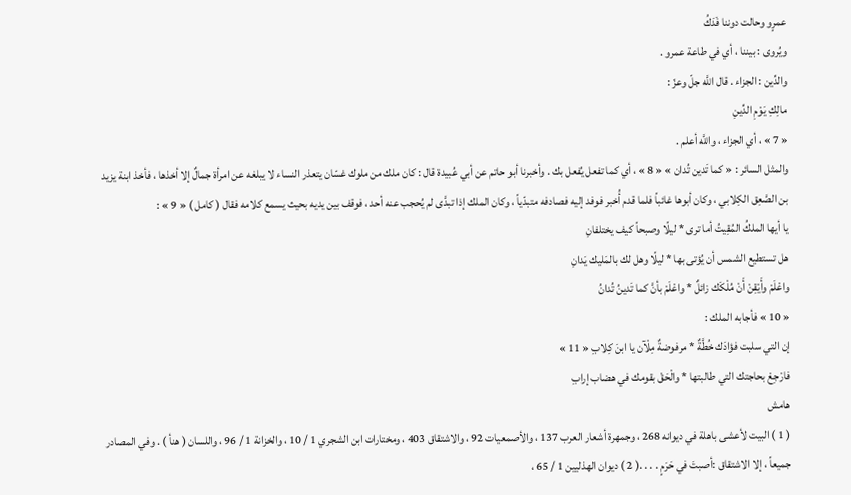عمرٍو وحالت دوننا فَدَكُ
ويُروى : بيننا ، أي في طاعة عمرو .
والدِّين : الجزاء . قال اللَّه جلّ وعزّ :
مالِكِ يَوْمِ الدِّينِ
« 7 » ، أي الجزاء ، واللَّه أعلم .
والمثل السائر : « كما تَدين تُدان » « 8 » ، أي كما تفعل يُفعل بك . وأخبرنا أبو حاتم عن أبي عُبيدة قال : كان ملك من ملوك غسّان يتعذر النساء لا يبلغه عن امرأة جمالٌ إلا أخذها ، فأخذ ابنة يزيد بن الصَّعِق الكِلابي ، وكان أبوها غائباً فلما قدم أُخبر فوفد إليه فصادفه متبدّياً ، وكان الملك إذا تبدَّى لم يُحجب عنه أحد ، فوقف بين يديه بحيث يسمع كلامه فقال ( كامل ) « 9 » :
يا أيها الملكُ المُقِيتُ أما ترى * ليلًا وصبحاً كيف يختلفانِ
هل تستطيع الشمس أن يُؤتى بها * ليلًا وهل لك بالمَليك يَدانِ
واعْلَمْ وأَيْقِنْ أَنْ مُلْكَك زائلٌ * واعْلَمْ بأنَّ كما تَدينُ تُدانُ
« 10 » فأجابه الملك :
إن التي سلبت فؤادَك خُطَّةٌ * مرفوضةٌ مِلْآن يا ابنَ كِلابِ « 11 »
فارْجِعْ بحاجتك التي طالبتها * والْحَقْ بقومك في هضاب إرابِ
هامش
( 1 ) البيت لأعشى باهلة في ديوانه 268 ، وجمهرة أشعار العرب 137 ، والأصمعيات 92 ، والاشتقاق 403 ، ومختارات ابن الشجري 1 / 10 ، والخزانة 1 / 96 ، واللسان ( هنأ ) . وفي المصادر جميعاً ، إلا الاشتقاق :أصبتَ في حَرَمٍ . . . .( 2 ) ديوان الهذليين 1 / 65 ،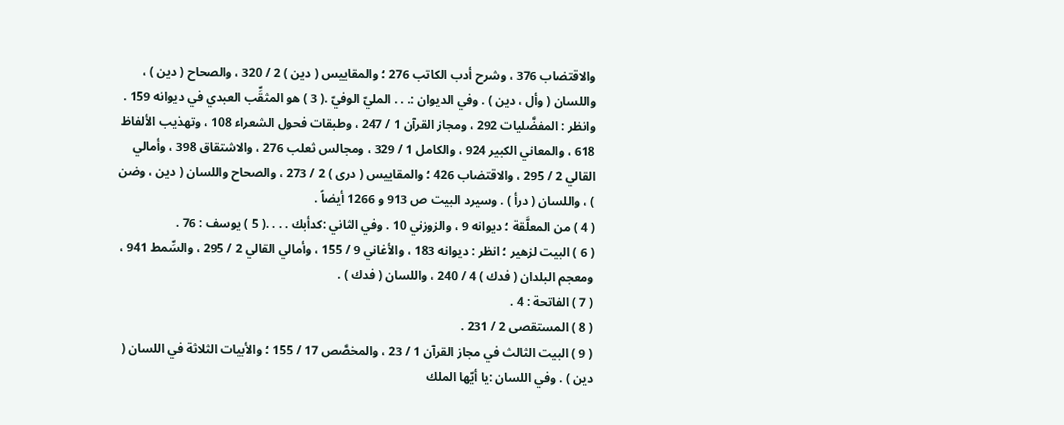والاقتضاب 376 ، وشرح أدب الكاتب 276 ؛ والمقاييس ( دين ) 2 / 320 ، والصحاح ( دين ) ، واللسان ( وأل ، دين ) . وفي الديوان :. . . المليّ الوفيّ .( 3 ) هو المثقِّب العبدي في ديوانه 159 . وانظر : المفضَّليات 292 ، ومجاز القرآن 1 / 247 ، وطبقات فحول الشعراء 108 ، وتهذيب الألفاظ 618 ، والمعاني الكبير 924 ، والكامل 1 / 329 ، ومجالس ثعلب 276 ، والاشتقاق 398 ، وأمالي القالي 2 / 295 ، والاقتضاب 426 ؛ والمقاييس ( درى ) 2 / 273 ، والصحاح واللسان ( دين ، وضن ) ، واللسان ( درأ ) . وسيرد البيت ص 913 و 1266 أيضاً .
( 4 ) من المعلَّقة ؛ ديوانه 9 ، والزوزني 10 . وفي الثاني :كدأبك . . . .( 5 ) يوسف : 76 .
( 6 ) البيت لزهير ؛ انظر : ديوانه 183 ، والأغاني 9 / 155 ، وأمالي القالي 2 / 295 ، والسِّمط 941 ، ومعجم البلدان ( فدك ) 4 / 240 ، واللسان ( فدك ) .
( 7 ) الفاتحة : 4 .
( 8 ) المستقصى 2 / 231 .
( 9 ) البيت الثالث في مجاز القرآن 1 / 23 ، والمخصَّص 17 / 155 ؛ والأبيات الثلاثة في اللسان ( دين ) . وفي اللسان :يا أيّها الملك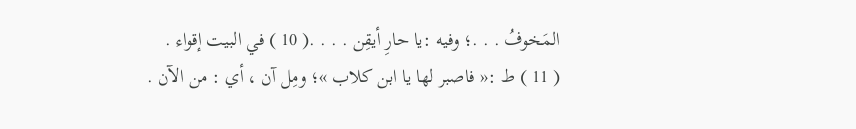المَخوفُ . . .؛ وفيه :يا حارِ أيقِن . . . .( 10 ) في البيت إقواء .
( 11 ) ط :« فاصبر لها يا ابن كلاب »؛ ومِل آن ، أي : من الآن .